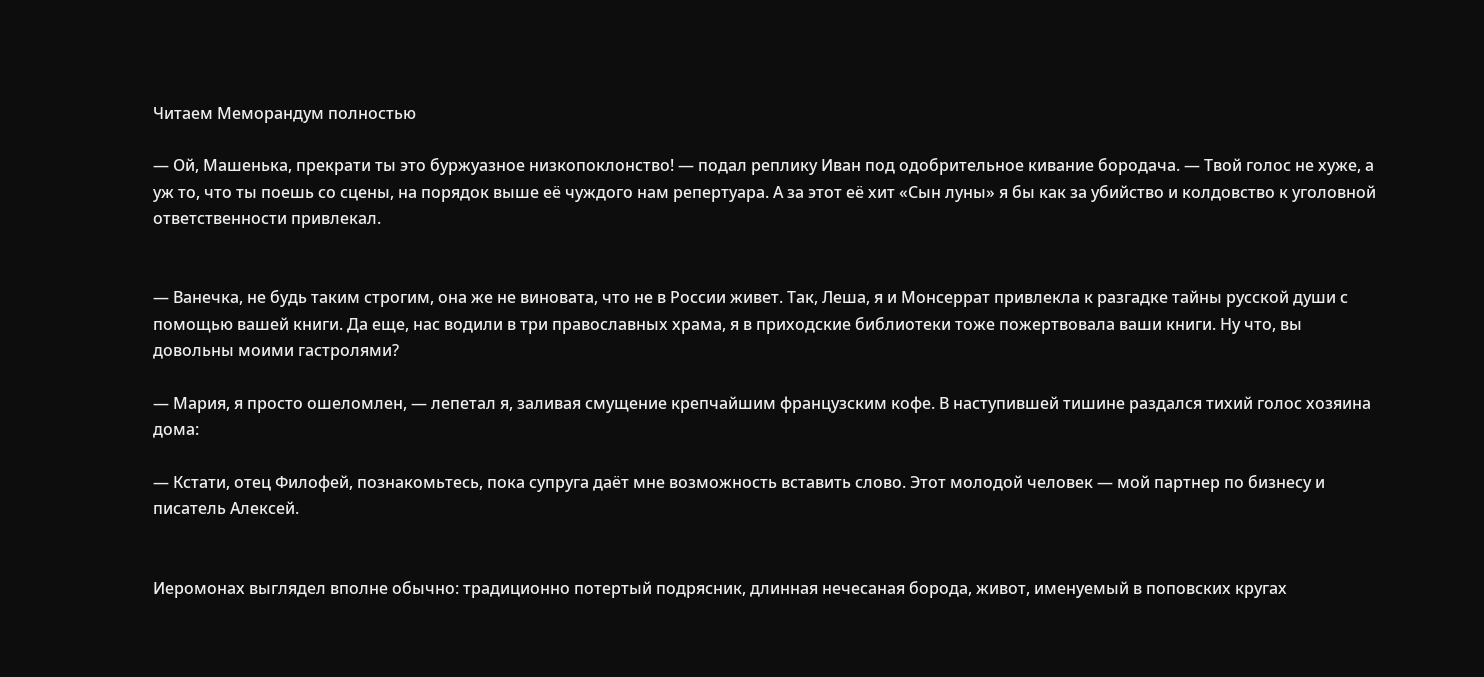Читаем Меморандум полностью

— Ой, Машенька, прекрати ты это буржуазное низкопоклонство! — подал реплику Иван под одобрительное кивание бородача. — Твой голос не хуже, а уж то, что ты поешь со сцены, на порядок выше её чуждого нам репертуара. А за этот её хит «Сын луны» я бы как за убийство и колдовство к уголовной ответственности привлекал.


— Ванечка, не будь таким строгим, она же не виновата, что не в России живет. Так, Леша, я и Монсеррат привлекла к разгадке тайны русской души с помощью вашей книги. Да еще, нас водили в три православных храма, я в приходские библиотеки тоже пожертвовала ваши книги. Ну что, вы довольны моими гастролями?

— Мария, я просто ошеломлен, — лепетал я, заливая смущение крепчайшим французским кофе. В наступившей тишине раздался тихий голос хозяина дома:

— Кстати, отец Филофей, познакомьтесь, пока супруга даёт мне возможность вставить слово. Этот молодой человек — мой партнер по бизнесу и писатель Алексей.


Иеромонах выглядел вполне обычно: традиционно потертый подрясник, длинная нечесаная борода, живот, именуемый в поповских кругах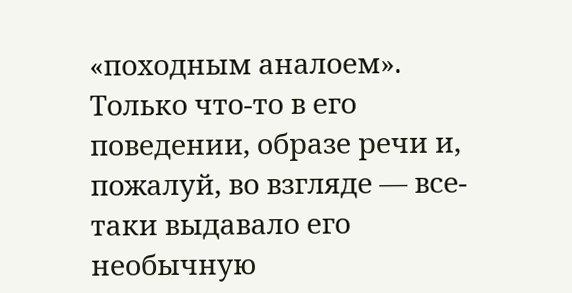«походным аналоем». Только что-то в его поведении, образе речи и, пожалуй, во взгляде — все-таки выдавало его необычную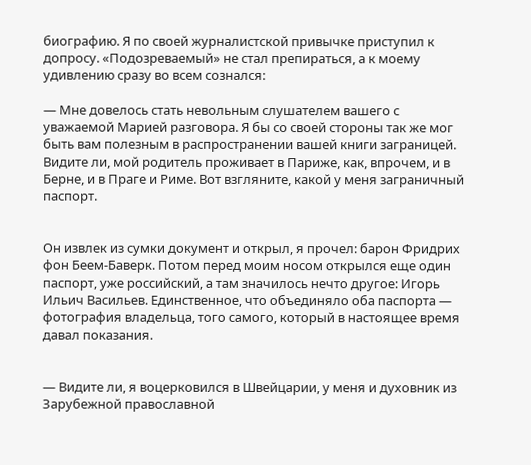биографию. Я по своей журналистской привычке приступил к допросу. «Подозреваемый» не стал препираться, а к моему удивлению сразу во всем сознался:

— Мне довелось стать невольным слушателем вашего с уважаемой Марией разговора. Я бы со своей стороны так же мог быть вам полезным в распространении вашей книги заграницей. Видите ли, мой родитель проживает в Париже, как, впрочем, и в Берне, и в Праге и Риме. Вот взгляните, какой у меня заграничный паспорт.


Он извлек из сумки документ и открыл, я прочел: барон Фридрих фон Беем-Баверк. Потом перед моим носом открылся еще один паспорт, уже российский, а там значилось нечто другое: Игорь Ильич Васильев. Единственное, что объединяло оба паспорта — фотография владельца, того самого, который в настоящее время давал показания.


— Видите ли, я воцерковился в Швейцарии, у меня и духовник из Зарубежной православной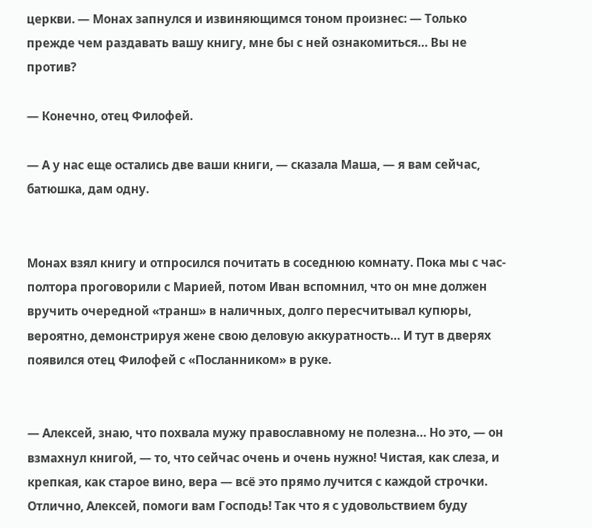церкви. — Монах запнулся и извиняющимся тоном произнес: — Только прежде чем раздавать вашу книгу, мне бы с ней ознакомиться… Вы не против?

— Конечно, отец Филофей.

— А у нас еще остались две ваши книги, — сказала Маша, — я вам сейчас, батюшка, дам одну.


Монах взял книгу и отпросился почитать в соседнюю комнату. Пока мы с час-полтора проговорили с Марией, потом Иван вспомнил, что он мне должен вручить очередной «транш» в наличных, долго пересчитывал купюры, вероятно, демонстрируя жене свою деловую аккуратность… И тут в дверях появился отец Филофей с «Посланником» в руке.


— Алексей, знаю, что похвала мужу православному не полезна… Но это, — он взмахнул книгой, — то, что сейчас очень и очень нужно! Чистая, как слеза, и крепкая, как старое вино, вера — всё это прямо лучится с каждой строчки. Отлично, Алексей, помоги вам Господь! Так что я с удовольствием буду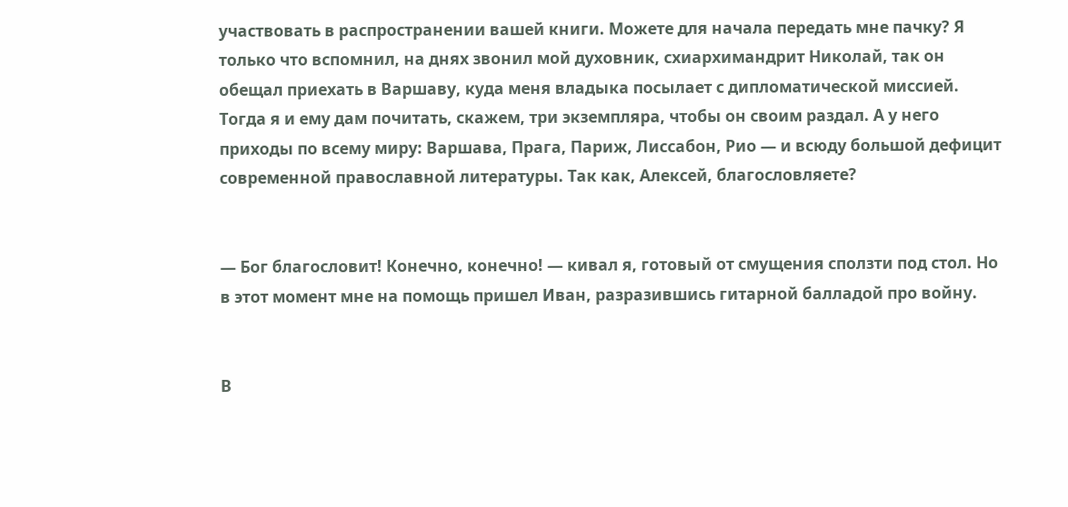участвовать в распространении вашей книги. Можете для начала передать мне пачку? Я только что вспомнил, на днях звонил мой духовник, схиархимандрит Николай, так он обещал приехать в Варшаву, куда меня владыка посылает с дипломатической миссией. Тогда я и ему дам почитать, скажем, три экземпляра, чтобы он своим раздал. А у него приходы по всему миру: Варшава, Прага, Париж, Лиссабон, Рио — и всюду большой дефицит современной православной литературы. Так как, Алексей, благословляете?


— Бог благословит! Конечно, конечно! — кивал я, готовый от смущения сползти под стол. Но в этот момент мне на помощь пришел Иван, разразившись гитарной балладой про войну.


В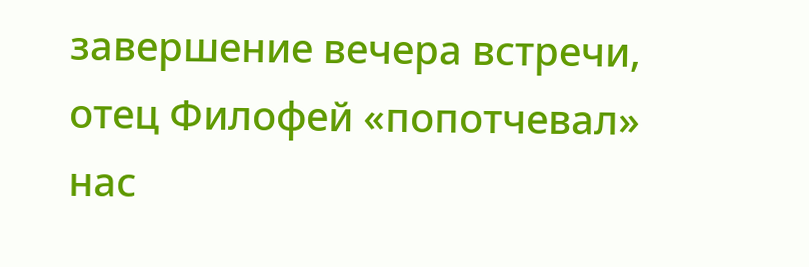завершение вечера встречи, отец Филофей «попотчевал» нас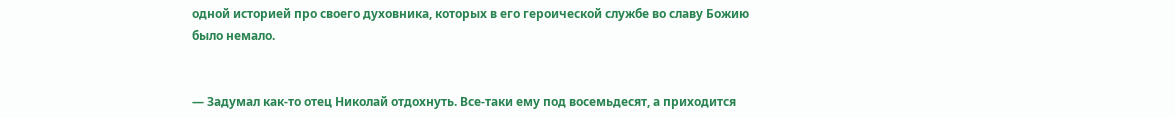одной историей про своего духовника, которых в его героической службе во славу Божию было немало.


— Задумал как-то отец Николай отдохнуть. Все-таки ему под восемьдесят, а приходится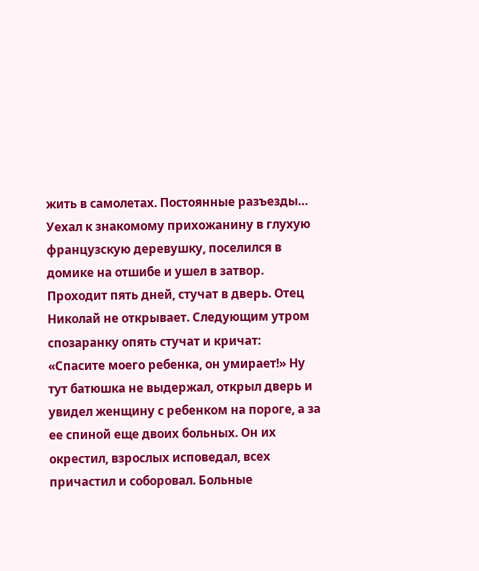жить в самолетах. Постоянные разъезды… Уехал к знакомому прихожанину в глухую французскую деревушку, поселился в домике на отшибе и ушел в затвор. Проходит пять дней, стучат в дверь. Отец Николай не открывает. Следующим утром спозаранку опять стучат и кричат: «Спасите моего ребенка, он умирает!» Ну тут батюшка не выдержал, открыл дверь и увидел женщину с ребенком на пороге, а за ее спиной еще двоих больных. Он их окрестил, взрослых исповедал, всех причастил и соборовал. Больные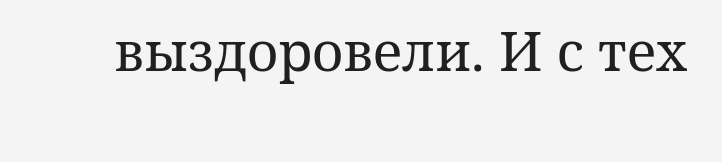выздоровели. И с тех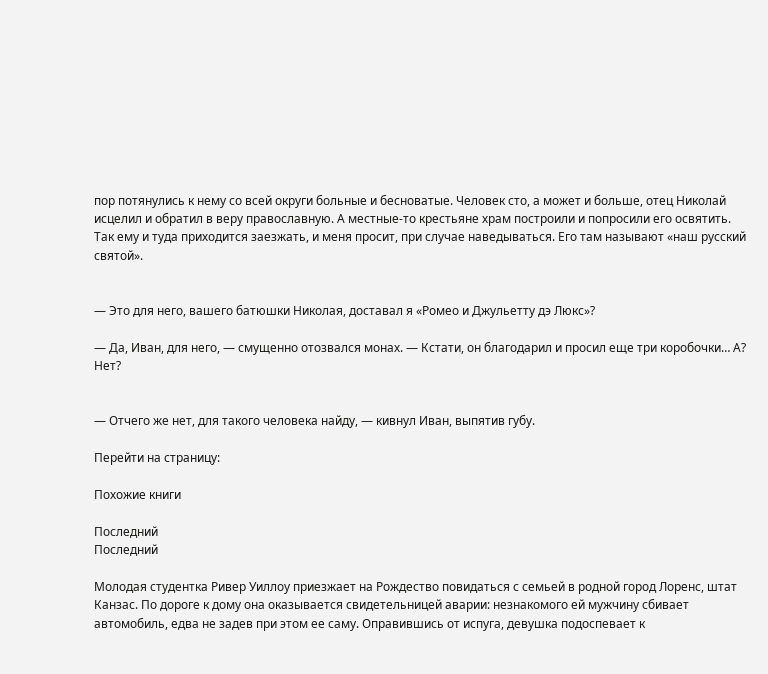пор потянулись к нему со всей округи больные и бесноватые. Человек сто, а может и больше, отец Николай исцелил и обратил в веру православную. А местные-то крестьяне храм построили и попросили его освятить. Так ему и туда приходится заезжать, и меня просит, при случае наведываться. Его там называют «наш русский святой».


— Это для него, вашего батюшки Николая, доставал я «Ромео и Джульетту дэ Люкс»?

— Да, Иван, для него, — смущенно отозвался монах. — Кстати, он благодарил и просил еще три коробочки… А? Нет?


— Отчего же нет, для такого человека найду, — кивнул Иван, выпятив губу.

Перейти на страницу:

Похожие книги

Последний
Последний

Молодая студентка Ривер Уиллоу приезжает на Рождество повидаться с семьей в родной город Лоренс, штат Канзас. По дороге к дому она оказывается свидетельницей аварии: незнакомого ей мужчину сбивает автомобиль, едва не задев при этом ее саму. Оправившись от испуга, девушка подоспевает к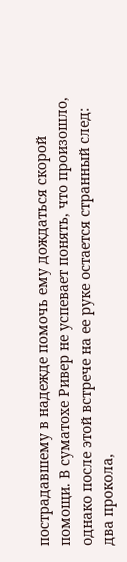пострадавшему в надежде помочь ему дождаться скорой помощи. В суматохе Ривер не успевает понять, что произошло, однако после этой встрече на ее руке остается странный след: два прокола,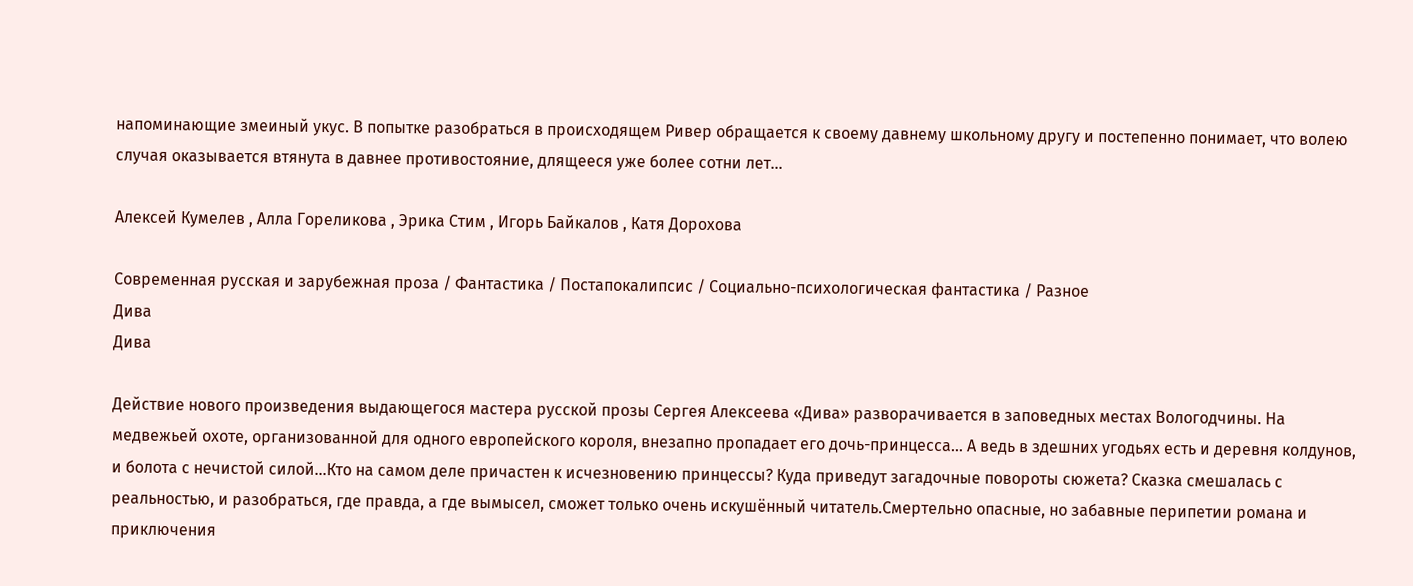напоминающие змеиный укус. В попытке разобраться в происходящем Ривер обращается к своему давнему школьному другу и постепенно понимает, что волею случая оказывается втянута в давнее противостояние, длящееся уже более сотни лет…

Алексей Кумелев , Алла Гореликова , Эрика Стим , Игорь Байкалов , Катя Дорохова

Современная русская и зарубежная проза / Фантастика / Постапокалипсис / Социально-психологическая фантастика / Разное
Дива
Дива

Действие нового произведения выдающегося мастера русской прозы Сергея Алексеева «Дива» разворачивается в заповедных местах Вологодчины. На медвежьей охоте, организованной для одного европейского короля, внезапно пропадает его дочь-принцесса… А ведь в здешних угодьях есть и деревня колдунов, и болота с нечистой силой…Кто на самом деле причастен к исчезновению принцессы? Куда приведут загадочные повороты сюжета? Сказка смешалась с реальностью, и разобраться, где правда, а где вымысел, сможет только очень искушённый читатель.Смертельно опасные, но забавные перипетии романа и приключения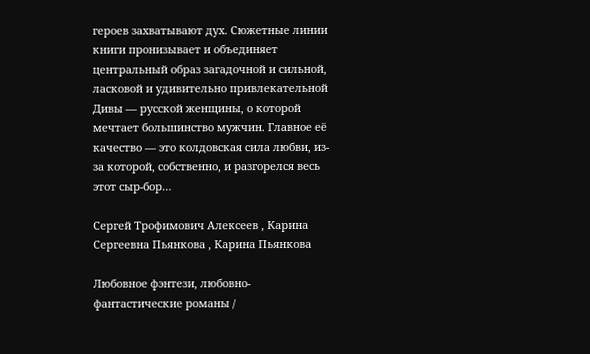героев захватывают дух. Сюжетные линии книги пронизывает и объединяет центральный образ загадочной и сильной, ласковой и удивительно привлекательной Дивы — русской женщины, о которой мечтает большинство мужчин. Главное её качество — это колдовская сила любви, из-за которой, собственно, и разгорелся весь этот сыр-бор…

Сергей Трофимович Алексеев , Карина Сергеевна Пьянкова , Карина Пьянкова

Любовное фэнтези, любовно-фантастические романы /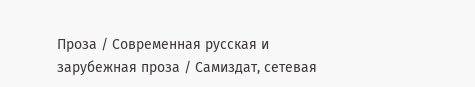Проза / Современная русская и зарубежная проза / Самиздат, сетевая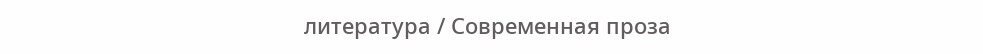литература / Современная проза